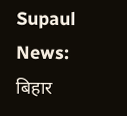Supaul News: बिहार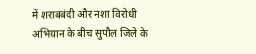में शराबबंदी और नशा विरोधी अभियान के बीच सुपौल जिले के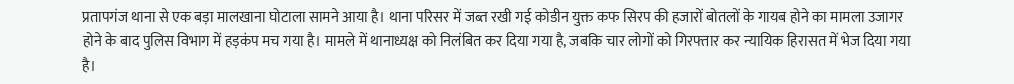प्रतापगंज थाना से एक बड़ा मालखाना घोटाला सामने आया है। थाना परिसर में जब्त रखी गई कोडीन युक्त कफ सिरप की हजारों बोतलों के गायब होने का मामला उजागर होने के बाद पुलिस विभाग में हड़कंप मच गया है। मामले में थानाध्यक्ष को निलंबित कर दिया गया है, जबकि चार लोगों को गिरफ्तार कर न्यायिक हिरासत में भेज दिया गया है।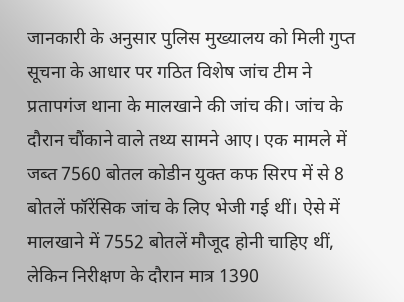जानकारी के अनुसार पुलिस मुख्यालय को मिली गुप्त सूचना के आधार पर गठित विशेष जांच टीम ने प्रतापगंज थाना के मालखाने की जांच की। जांच के दौरान चौंकाने वाले तथ्य सामने आए। एक मामले में जब्त 7560 बोतल कोडीन युक्त कफ सिरप में से 8 बोतलें फॉरेंसिक जांच के लिए भेजी गई थीं। ऐसे में मालखाने में 7552 बोतलें मौजूद होनी चाहिए थीं, लेकिन निरीक्षण के दौरान मात्र 1390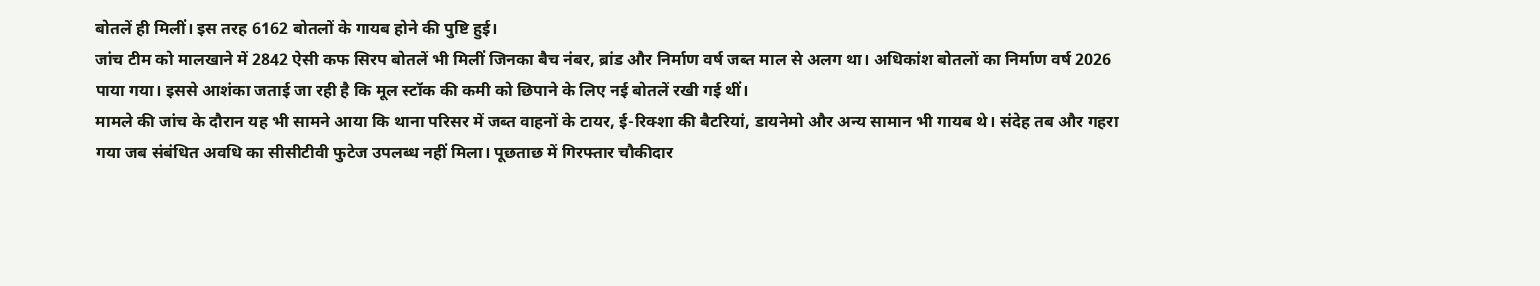बोतलें ही मिलीं। इस तरह 6162 बोतलों के गायब होने की पुष्टि हुई।
जांच टीम को मालखाने में 2842 ऐसी कफ सिरप बोतलें भी मिलीं जिनका बैच नंबर, ब्रांड और निर्माण वर्ष जब्त माल से अलग था। अधिकांश बोतलों का निर्माण वर्ष 2026 पाया गया। इससे आशंका जताई जा रही है कि मूल स्टॉक की कमी को छिपाने के लिए नई बोतलें रखी गई थीं।
मामले की जांच के दौरान यह भी सामने आया कि थाना परिसर में जब्त वाहनों के टायर, ई-रिक्शा की बैटरियां, डायनेमो और अन्य सामान भी गायब थे। संदेह तब और गहरा गया जब संबंधित अवधि का सीसीटीवी फुटेज उपलब्ध नहीं मिला। पूछताछ में गिरफ्तार चौकीदार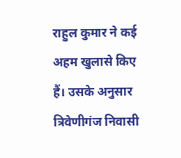राहुल कुमार ने कई अहम खुलासे किए हैं। उसके अनुसार त्रिवेणीगंज निवासी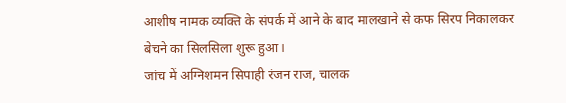आशीष नामक व्यक्ति के संपर्क में आने के बाद मालखाने से कफ सिरप निकालकर बेचने का सिलसिला शुरू हुआ।
जांच में अग्निशमन सिपाही रंजन राज, चालक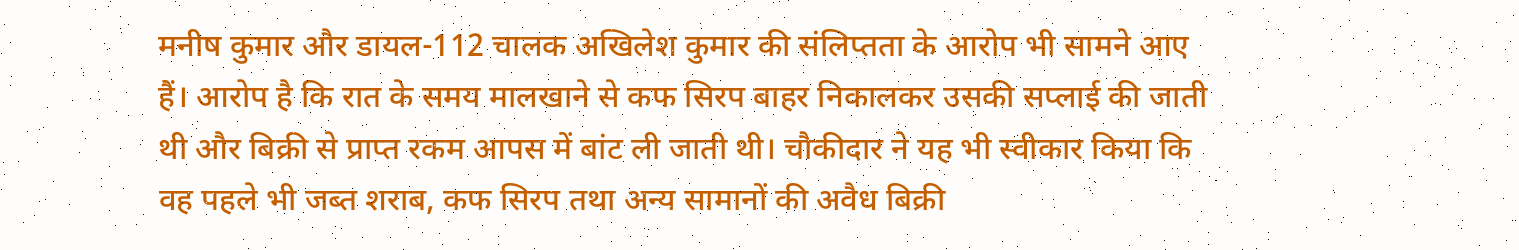मनीष कुमार और डायल-112 चालक अखिलेश कुमार की संलिप्तता के आरोप भी सामने आए हैं। आरोप है कि रात के समय मालखाने से कफ सिरप बाहर निकालकर उसकी सप्लाई की जाती थी और बिक्री से प्राप्त रकम आपस में बांट ली जाती थी। चौकीदार ने यह भी स्वीकार किया कि वह पहले भी जब्त शराब, कफ सिरप तथा अन्य सामानों की अवैध बिक्री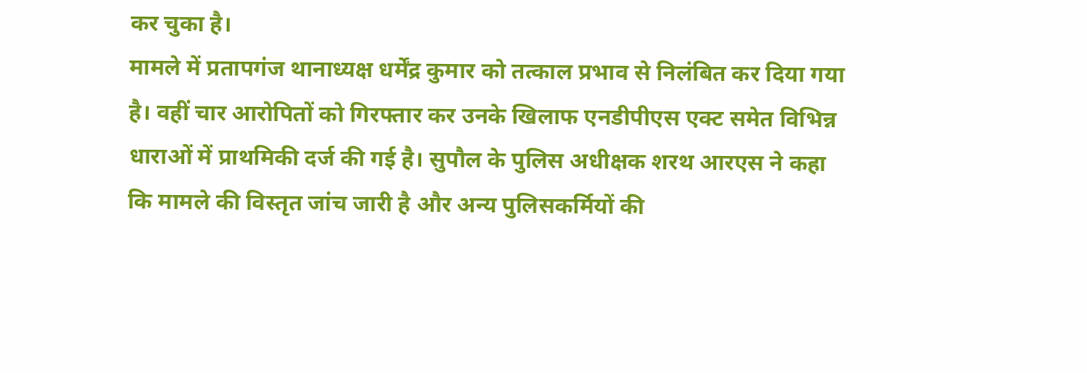कर चुका है।
मामले में प्रतापगंज थानाध्यक्ष धर्मेंद्र कुमार को तत्काल प्रभाव से निलंबित कर दिया गया है। वहीं चार आरोपितों को गिरफ्तार कर उनके खिलाफ एनडीपीएस एक्ट समेत विभिन्न धाराओं में प्राथमिकी दर्ज की गई है। सुपौल के पुलिस अधीक्षक शरथ आरएस ने कहा कि मामले की विस्तृत जांच जारी है और अन्य पुलिसकर्मियों की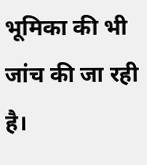भूमिका की भी जांच की जा रही है।